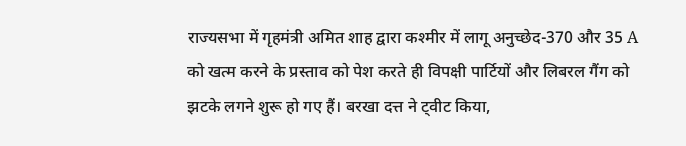राज्यसभा में गृहमंत्री अमित शाह द्वारा कश्मीर में लागू अनुच्छेद-370 और 35 A को खत्म करने के प्रस्ताव को पेश करते ही विपक्षी पार्टियों और लिबरल गैंग को झटके लगने शुरू हो गए हैं। बरखा दत्त ने ट्वीट किया,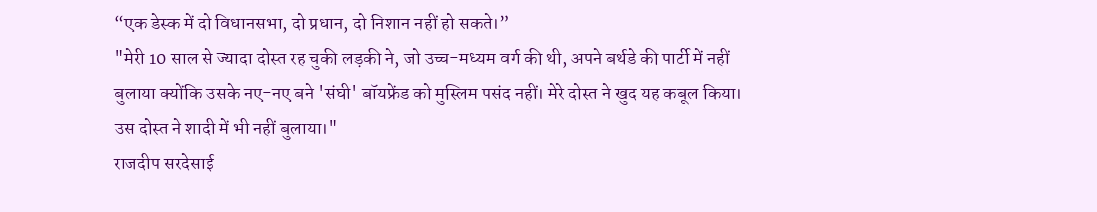“एक डेस्क में दो विधानसभा, दो प्रधान, दो निशान नहीं हो सकते।”
"मेरी 10 साल से ज्यादा दोस्त रह चुकी लड़की ने, जो उच्च-मध्यम वर्ग की थी, अपने बर्थडे की पार्टी में नहीं बुलाया क्योंकि उसके नए-नए बने 'संघी' बॉयफ्रेंड को मुस्लिम पसंद नहीं। मेरे दोस्त ने खुद यह कबूल किया। उस दोस्त ने शादी में भी नहीं बुलाया।"
राजदीप सरदेसाई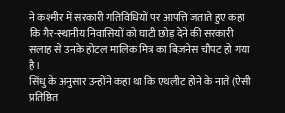ने कश्मीर में सरकारी गतिविधियों पर आपत्ति जताते हुए कहा कि गैर-स्थानीय निवासियों को घाटी छोड़ देने की सरकारी सलाह से उनके होटल मालिक मित्र का बिज़नेस चौपट हो गया है।
सिंधु के अनुसार उन्होंने कहा था कि एथलीट होने के नाते (ऐसी प्रतिष्ठित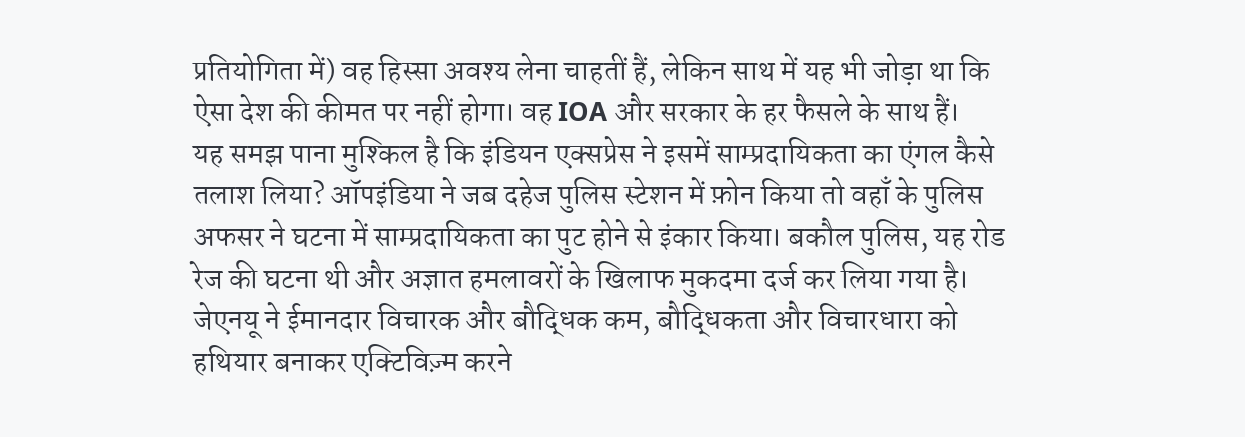प्रतियोगिता में) वह हिस्सा अवश्य लेना चाहतीं हैं, लेकिन साथ में यह भी जोड़ा था कि ऐसा देश की कीमत पर नहीं होगा। वह IOA और सरकार के हर फैसले के साथ हैं।
यह समझ पाना मुश्किल है कि इंडियन एक्सप्रेस ने इसमें साम्प्रदायिकता का एंगल कैसे तलाश लिया? ऑपइंडिया ने जब दहेज पुलिस स्टेशन में फ़ोन किया तो वहाँ के पुलिस अफसर ने घटना में साम्प्रदायिकता का पुट होने से इंकार किया। बकौल पुलिस, यह रोड रेज की घटना थी और अज्ञात हमलावरों के खिलाफ मुकदमा दर्ज कर लिया गया है।
जेएनयू ने ईमानदार विचारक और बौद्धिक कम, बौद्धिकता और विचारधारा को हथियार बनाकर एक्टिविज़्म करने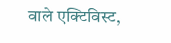वाले एक्टिविस्ट,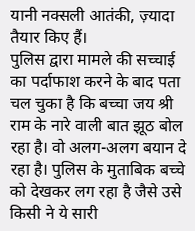यानी नक्सली आतंकी, ज़्यादा तैयार किए हैं।
पुलिस द्वारा मामले की सच्चाई का पर्दाफाश करने के बाद पता चल चुका है कि बच्चा जय श्री राम के नारे वाली बात झूठ बोल रहा है। वो अलग-अलग बयान दे रहा है। पुलिस के मुताबिक बच्चे को देखकर लग रहा है जैसे उसे किसी ने ये सारी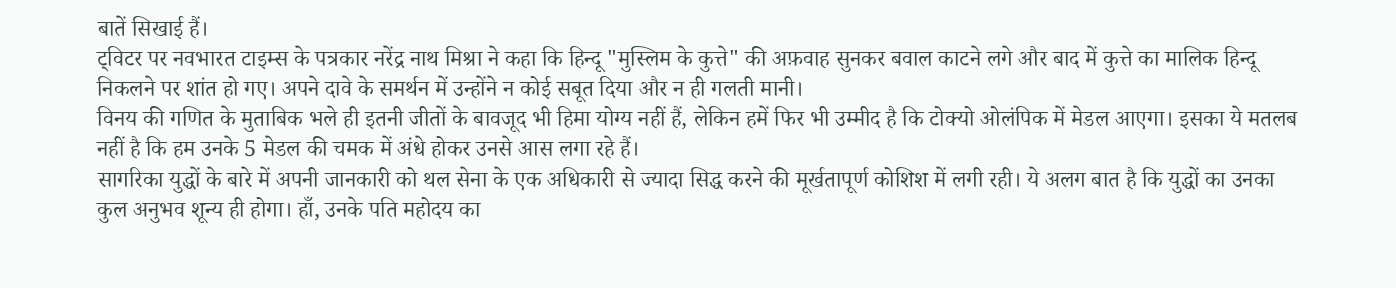बातें सिखाई हैं।
ट्विटर पर नवभारत टाइम्स के पत्रकार नरेंद्र नाथ मिश्रा ने कहा कि हिन्दू "मुस्लिम के कुत्ते" की अफ़वाह सुनकर बवाल काटने लगे और बाद में कुत्ते का मालिक हिन्दू निकलने पर शांत हो गए। अपने दावे के समर्थन में उन्होंने न कोई सबूत दिया और न ही गलती मानी।
विनय की गणित के मुताबिक भले ही इतनी जीतों के बावजूद भी हिमा योग्य नहीं हैं, लेकिन हमें फिर भी उम्मीद है कि टोक्यो ओलंपिक में मेडल आएगा। इसका ये मतलब नहीं है कि हम उनके 5 मेडल की चमक में अंधे होकर उनसे आस लगा रहे हैं।
सागरिका युद्धों के बारे में अपनी जानकारी को थल सेना के एक अधिकारी से ज्यादा सिद्ध करने की मूर्खतापूर्ण कोशिश में लगी रही। ये अलग बात है कि युद्धों का उनका कुल अनुभव शून्य ही होगा। हाँ, उनके पति महोदय का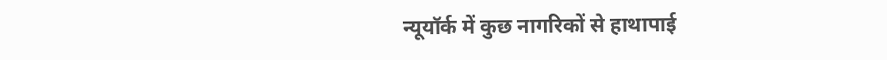न्यूयॉर्क में कुछ नागरिकों से हाथापाई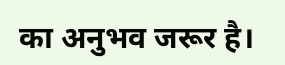का अनुभव जरूर है।